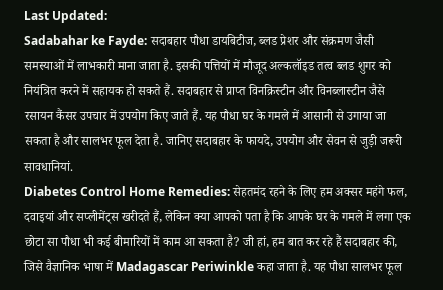Last Updated:
Sadabahar ke Fayde: सदाबहार पौधा डायबिटीज, ब्लड प्रेशर और संक्रमण जैसी समस्याओं में लाभकारी माना जाता है. इसकी पत्तियों में मौजूद अल्कलॉइड तत्व ब्लड शुगर को नियंत्रित करने में सहायक हो सकते हैं. सदाबहार से प्राप्त विनक्रिस्टीन और विनब्लास्टीन जैसे रसायन कैंसर उपचार में उपयोग किए जाते हैं. यह पौधा घर के गमले में आसानी से उगाया जा सकता है और सालभर फूल देता है. जानिए सदाबहार के फायदे, उपयोग और सेवन से जुड़ी जरूरी सावधानियां.
Diabetes Control Home Remedies: सेहतमंद रहने के लिए हम अक्सर महंगे फल, दवाइयां और सप्लीमेंट्स खरीदते हैं, लेकिन क्या आपको पता है कि आपके घर के गमले में लगा एक छोटा सा पौधा भी कई बीमारियों में काम आ सकता है? जी हां, हम बात कर रहे हैं सदाबहार की, जिसे वैज्ञानिक भाषा में Madagascar Periwinkle कहा जाता है. यह पौधा सालभर फूल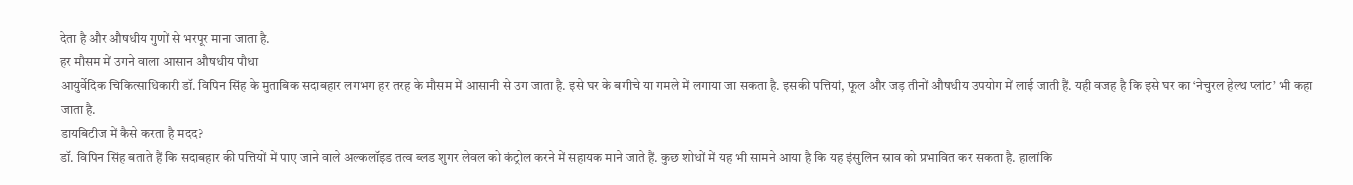देता है और औषधीय गुणों से भरपूर माना जाता है.
हर मौसम में उगने वाला आसान औषधीय पौधा
आयुर्वेदिक चिकित्साधिकारी डॉ. विपिन सिंह के मुताबिक सदाबहार लगभग हर तरह के मौसम में आसानी से उग जाता है. इसे घर के बगीचे या गमले में लगाया जा सकता है. इसकी पत्तियां, फूल और जड़ तीनों औषधीय उपयोग में लाई जाती हैं. यही वजह है कि इसे घर का ‘नेचुरल हेल्थ प्लांट’ भी कहा जाता है.
डायबिटीज में कैसे करता है मदद?
डॉ. विपिन सिंह बताते हैं कि सदाबहार की पत्तियों में पाए जाने वाले अल्कलॉइड तत्व ब्लड शुगर लेवल को कंट्रोल करने में सहायक माने जाते हैं. कुछ शोधों में यह भी सामने आया है कि यह इंसुलिन स्राव को प्रभावित कर सकता है. हालांकि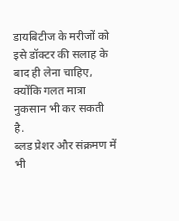डायबिटीज के मरीजों को इसे डॉक्टर की सलाह के बाद ही लेना चाहिए, क्योंकि गलत मात्रा नुकसान भी कर सकती है.
ब्लड प्रेशर और संक्रमण में भी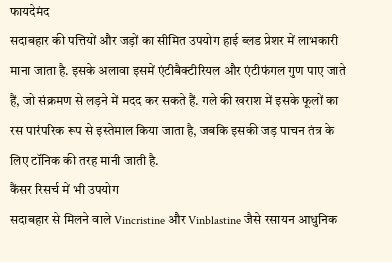फायदेमंद
सदाबहार की पत्तियों और जड़ों का सीमित उपयोग हाई ब्लड प्रेशर में लाभकारी माना जाता है. इसके अलावा इसमें एंटीबैक्टीरियल और एंटीफंगल गुण पाए जाते हैं, जो संक्रमण से लड़ने में मदद कर सकते हैं. गले की खराश में इसके फूलों का रस पारंपरिक रूप से इस्तेमाल किया जाता है, जबकि इसकी जड़ पाचन तंत्र के लिए टॉनिक की तरह मानी जाती है.
कैंसर रिसर्च में भी उपयोग
सदाबहार से मिलने वाले Vincristine और Vinblastine जैसे रसायन आधुनिक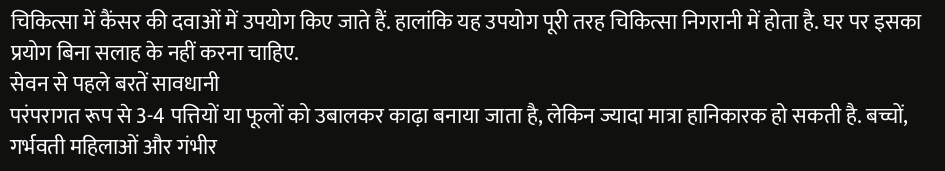चिकित्सा में कैंसर की दवाओं में उपयोग किए जाते हैं. हालांकि यह उपयोग पूरी तरह चिकित्सा निगरानी में होता है. घर पर इसका प्रयोग बिना सलाह के नहीं करना चाहिए.
सेवन से पहले बरतें सावधानी
परंपरागत रूप से 3-4 पत्तियों या फूलों को उबालकर काढ़ा बनाया जाता है, लेकिन ज्यादा मात्रा हानिकारक हो सकती है. बच्चों, गर्भवती महिलाओं और गंभीर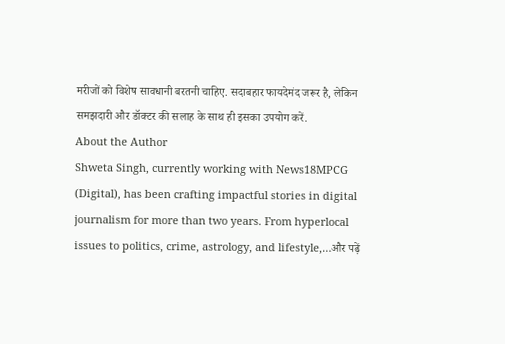मरीजों को विशेष सावधानी बरतनी चाहिए. सदाबहार फायदेमंद जरूर है, लेकिन समझदारी और डॉक्टर की सलाह के साथ ही इसका उपयोग करें.
About the Author
Shweta Singh, currently working with News18MPCG (Digital), has been crafting impactful stories in digital journalism for more than two years. From hyperlocal issues to politics, crime, astrology, and lifestyle,…और पढ़ें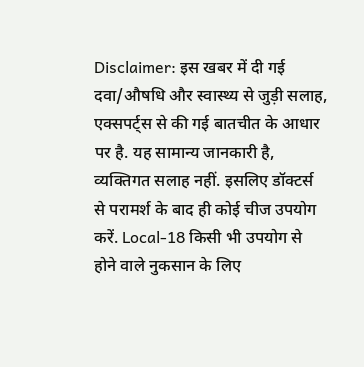Disclaimer: इस खबर में दी गई दवा/औषधि और स्वास्थ्य से जुड़ी सलाह, एक्सपर्ट्स से की गई बातचीत के आधार पर है. यह सामान्य जानकारी है, व्यक्तिगत सलाह नहीं. इसलिए डॉक्टर्स से परामर्श के बाद ही कोई चीज उपयोग करें. Local-18 किसी भी उपयोग से होने वाले नुकसान के लिए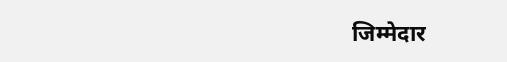जिम्मेदार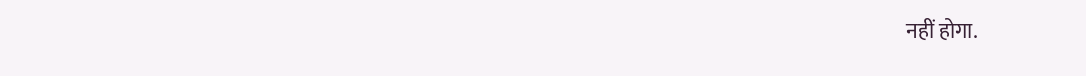नहीं होगा.